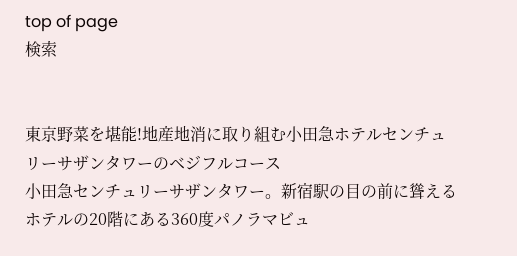top of page
検索


東京野菜を堪能!地産地消に取り組む小田急ホテルセンチュリーサザンタワーのベジフルコース
小田急センチュリーサザンタワー。新宿駅の目の前に聳えるホテルの20階にある360度パノラマビュ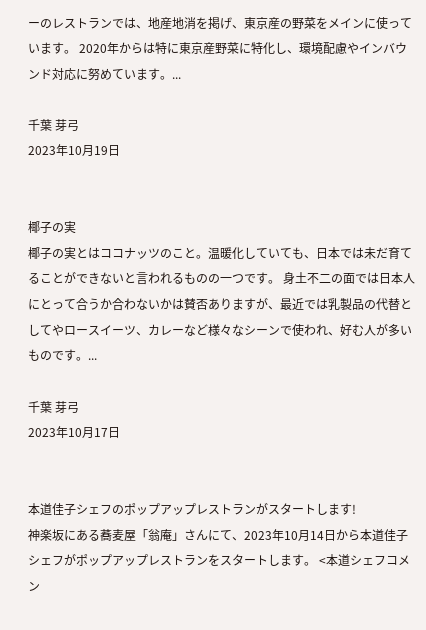ーのレストランでは、地産地消を掲げ、東京産の野菜をメインに使っています。 2020年からは特に東京産野菜に特化し、環境配慮やインバウンド対応に努めています。...

千葉 芽弓
2023年10月19日


椰子の実
椰子の実とはココナッツのこと。温暖化していても、日本では未だ育てることができないと言われるものの一つです。 身土不二の面では日本人にとって合うか合わないかは賛否ありますが、最近では乳製品の代替としてやロースイーツ、カレーなど様々なシーンで使われ、好む人が多いものです。...

千葉 芽弓
2023年10月17日


本道佳子シェフのポップアップレストランがスタートします!
神楽坂にある蕎麦屋「翁庵」さんにて、2023年10月14日から本道佳子シェフがポップアップレストランをスタートします。 <本道シェフコメン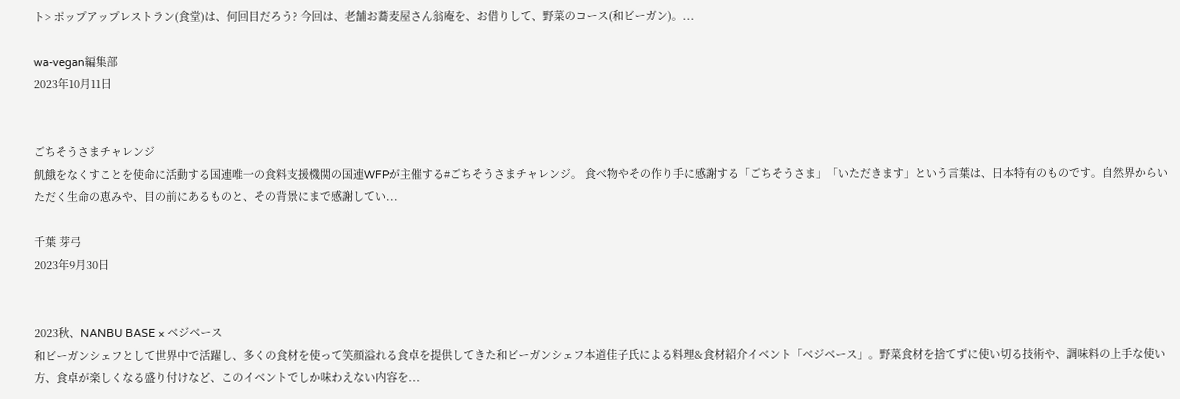ト> ポップアップレストラン(食堂)は、何回目だろう? 今回は、老舗お蕎麦屋さん翁庵を、お借りして、野菜のコース(和ビーガン)。...

wa-vegan編集部
2023年10月11日


ごちそうさまチャレンジ
飢餓をなくすことを使命に活動する国連唯一の食料支援機関の国連WFPが主催する#ごちそうさまチャレンジ。 食べ物やその作り手に感謝する「ごちそうさま」「いただきます」という言葉は、日本特有のものです。自然界からいただく生命の恵みや、目の前にあるものと、その背景にまで感謝してい...

千葉 芽弓
2023年9月30日


2023秋、NANBU BASE × ベジベース
和ビーガンシェフとして世界中で活躍し、多くの食材を使って笑顔溢れる食卓を提供してきた和ビーガンシェフ本道佳子氏による料理&食材紹介イベント「ベジベース」。野菜食材を捨てずに使い切る技術や、調味料の上手な使い方、食卓が楽しくなる盛り付けなど、このイベントでしか味わえない内容を...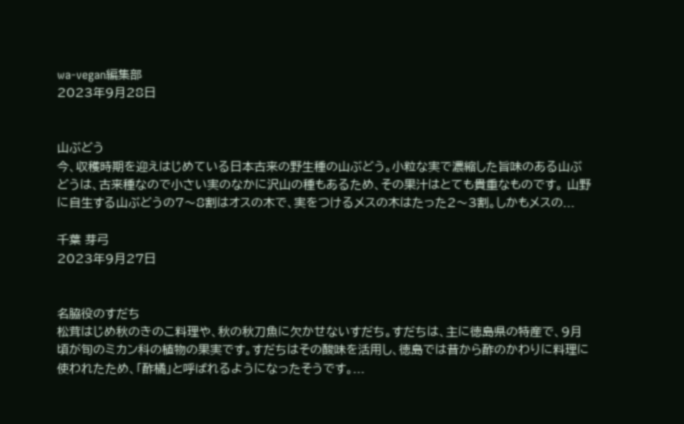wa-vegan編集部
2023年9月28日


山ぶどう
今、収穫時期を迎えはじめている日本古来の野生種の山ぶどう。小粒な実で濃縮した旨味のある山ぶどうは、古来種なので小さい実のなかに沢山の種もあるため、その果汁はとても貴重なものです。 山野に自生する山ぶどうの7〜8割はオスの木で、実をつけるメスの木はたった2〜3割。しかもメスの...

千葉 芽弓
2023年9月27日


名脇役のすだち
松茸はじめ秋のきのこ料理や、秋の秋刀魚に欠かせないすだち。すだちは、主に徳島県の特産で、9月頃が旬のミカン科の植物の果実です。すだちはその酸味を活用し、徳島では昔から酢のかわりに料理に使われたため、「酢橘」と呼ばれるようになったそうです。...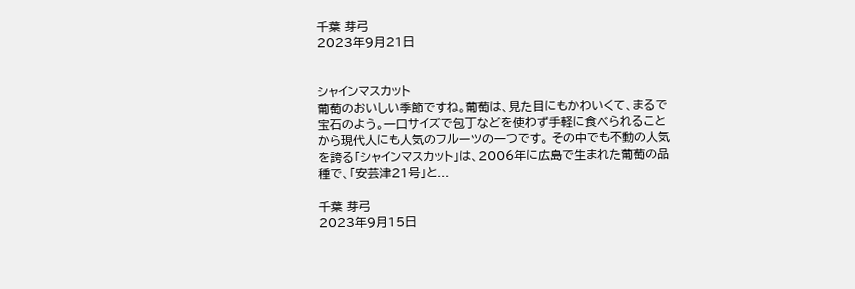千葉 芽弓
2023年9月21日


シャインマスカット
葡萄のおいしい季節ですね。葡萄は、見た目にもかわいくて、まるで宝石のよう。一口サイズで包丁などを使わず手軽に食べられることから現代人にも人気のフルーツの一つです。 その中でも不動の人気を誇る「シャインマスカット」は、2006年に広島で生まれた葡萄の品種で、「安芸津21号」と...

千葉 芽弓
2023年9月15日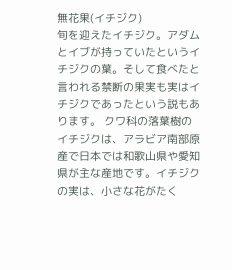無花果(イチジク)
旬を迎えたイチジク。アダムとイブが持っていたというイチジクの葉。そして食べたと言われる禁断の果実も実はイチジクであったという説もあります。 クワ科の落葉樹のイチジクは、アラビア南部原産で日本では和歌山県や愛知県が主な産地です。イチジクの実は、小さな花がたく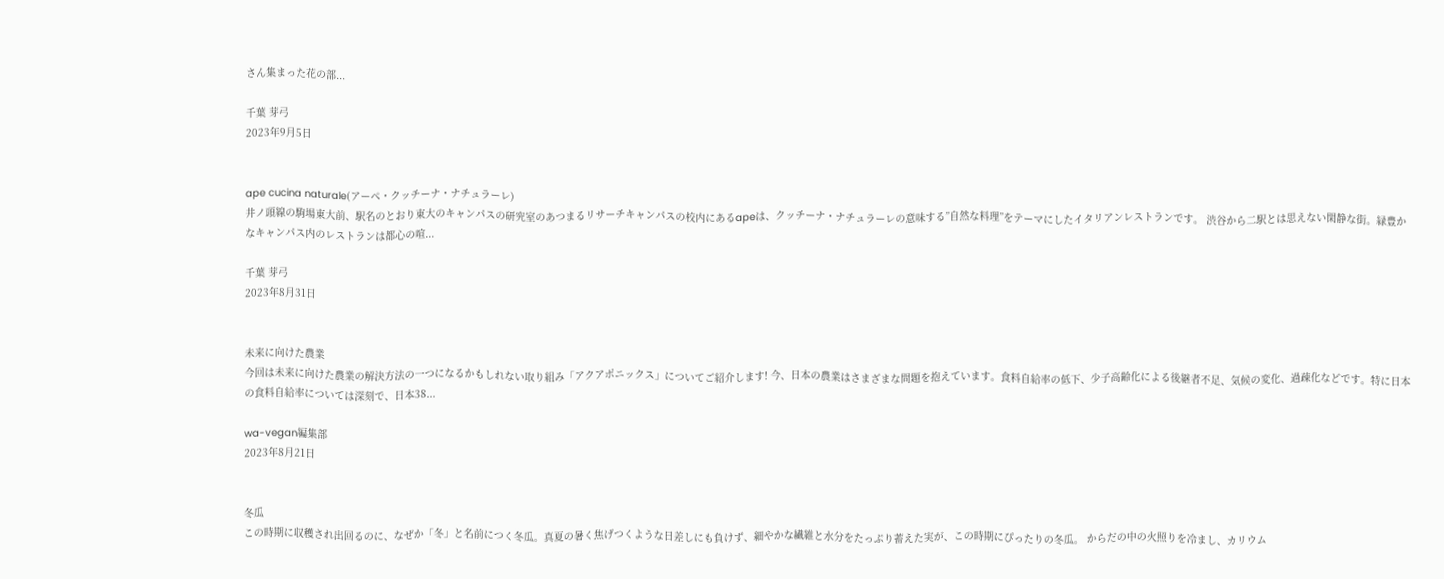さん集まった花の部...

千葉 芽弓
2023年9月5日


ape cucina naturale(アーペ・クッチーナ・ナチュラーレ)
井ノ頭線の駒場東大前、駅名のとおり東大のキャンパスの研究室のあつまるリサーチキャンパスの校内にあるapeは、クッチーナ・ナチュラーレの意味する”自然な料理”をテーマにしたイタリアンレストランです。 渋谷から二駅とは思えない閑静な街。緑豊かなキャンパス内のレストランは都心の喧...

千葉 芽弓
2023年8月31日


未来に向けた農業
今回は未来に向けた農業の解決方法の一つになるかもしれない取り組み「アクアポニックス」についてご紹介します! 今、日本の農業はさまざまな問題を抱えています。食料自給率の低下、少子高齢化による後継者不足、気候の変化、過疎化などです。特に日本の食料自給率については深刻で、日本38...

wa-vegan編集部
2023年8月21日


冬瓜
この時期に収穫され出回るのに、なぜか「冬」と名前につく冬瓜。真夏の暑く焦げつくような日差しにも負けず、細やかな繊維と水分をたっぷり蓄えた実が、この時期にぴったりの冬瓜。 からだの中の火照りを冷まし、カリウム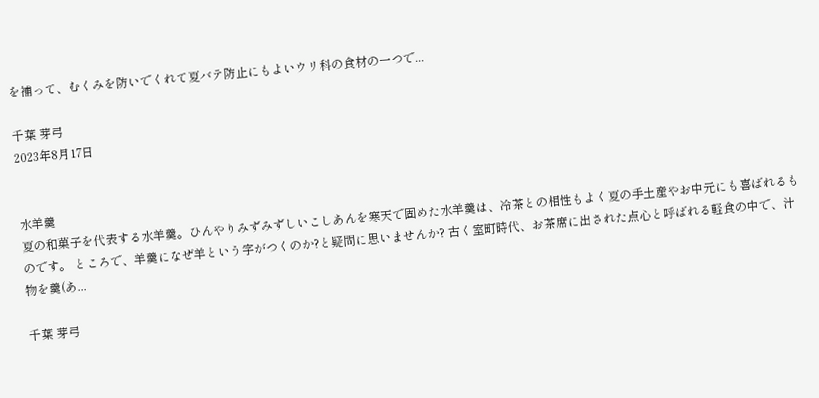を補って、むくみを防いでくれて夏バテ防止にもよいウリ科の食材の一つで...

千葉 芽弓
2023年8月17日


水羊羹
夏の和菓子を代表する水羊羹。ひんやりみずみずしいこしあんを寒天で固めた水羊羹は、冷茶との相性もよく夏の手土産やお中元にも喜ばれるものです。 ところで、羊羹になぜ羊という字がつくのか?と疑問に思いませんか? 古く室町時代、お茶席に出された点心と呼ばれる軽食の中で、汁物を羹(あ...

千葉 芽弓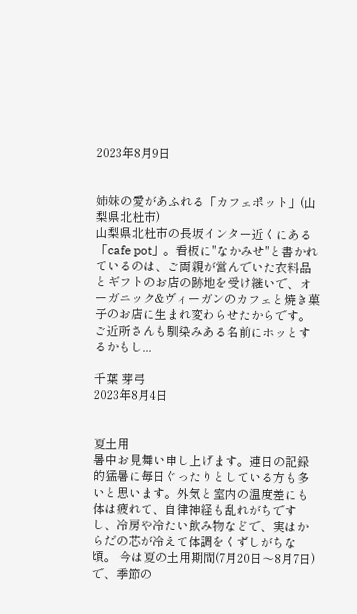2023年8月9日


姉妹の愛があふれる「カフェポット」(山梨県北杜市)
山梨県北杜市の長坂インター近くにある「cafe pot」。看板に"なかみせ"と書かれているのは、ご両親が営んでいた衣料品とギフトのお店の跡地を受け継いで、オーガニック&ヴィーガンのカフェと焼き菓子のお店に生まれ変わらせたからです。ご近所さんも馴染みある名前にホッとするかもし...

千葉 芽弓
2023年8月4日


夏土用
暑中お見舞い申し上げます。連日の記録的猛暑に毎日ぐったりとしている方も多いと思います。外気と室内の温度差にも体は疲れて、自律神経も乱れがちですし、冷房や冷たい飲み物などで、実はからだの芯が冷えて体調をくずしがちな頃。 今は夏の土用期間(7月20日〜8月7日)で、季節の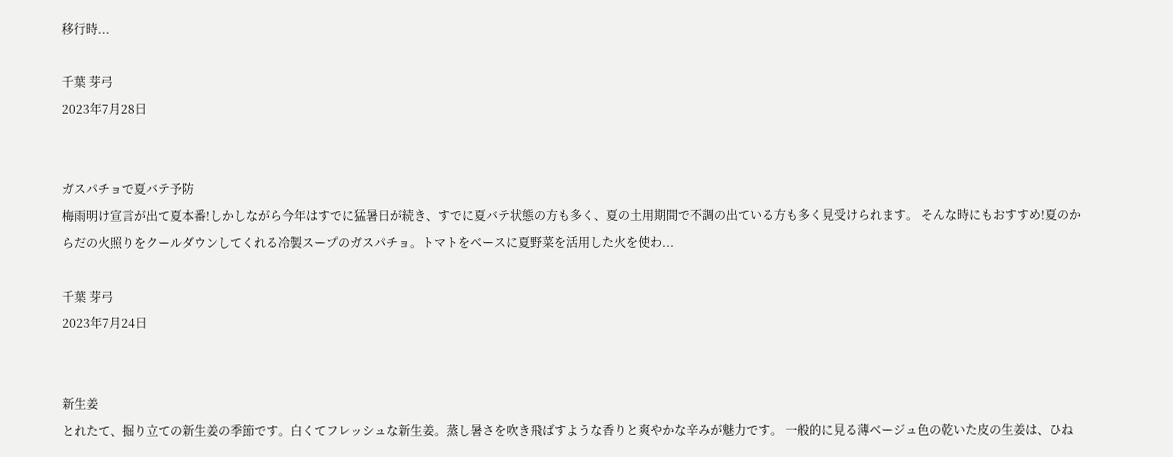移行時...

千葉 芽弓
2023年7月28日


ガスパチョで夏バテ予防
梅雨明け宣言が出て夏本番!しかしながら今年はすでに猛暑日が続き、すでに夏バテ状態の方も多く、夏の土用期間で不調の出ている方も多く見受けられます。 そんな時にもおすすめ!夏のからだの火照りをクールダウンしてくれる冷製スープのガスパチョ。トマトをベースに夏野菜を活用した火を使わ...

千葉 芽弓
2023年7月24日


新生姜
とれたて、掘り立ての新生姜の季節です。白くてフレッシュな新生姜。蒸し暑さを吹き飛ばすような香りと爽やかな辛みが魅力です。 一般的に見る薄ベージュ色の乾いた皮の生姜は、ひね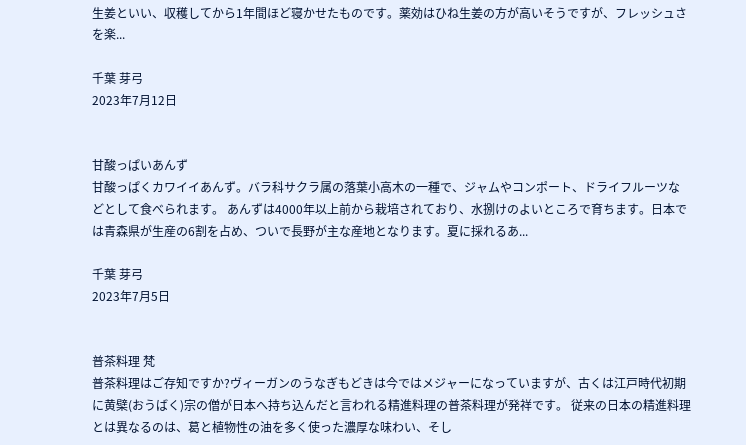生姜といい、収穫してから1年間ほど寝かせたものです。薬効はひね生姜の方が高いそうですが、フレッシュさを楽...

千葉 芽弓
2023年7月12日


甘酸っぱいあんず
甘酸っぱくカワイイあんず。バラ科サクラ属の落葉小高木の一種で、ジャムやコンポート、ドライフルーツなどとして食べられます。 あんずは4000年以上前から栽培されており、水捌けのよいところで育ちます。日本では青森県が生産の6割を占め、ついで長野が主な産地となります。夏に採れるあ...

千葉 芽弓
2023年7月5日


普茶料理 梵
普茶料理はご存知ですか?ヴィーガンのうなぎもどきは今ではメジャーになっていますが、古くは江戸時代初期に黄檗(おうばく)宗の僧が日本へ持ち込んだと言われる精進料理の普茶料理が発祥です。 従来の日本の精進料理とは異なるのは、葛と植物性の油を多く使った濃厚な味わい、そし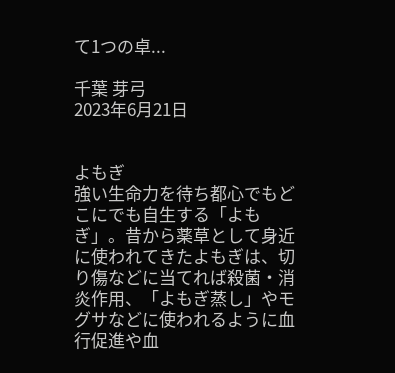て1つの卓...

千葉 芽弓
2023年6月21日


よもぎ
強い生命力を待ち都心でもどこにでも自生する「よもぎ」。昔から薬草として身近に使われてきたよもぎは、切り傷などに当てれば殺菌・消炎作用、「よもぎ蒸し」やモグサなどに使われるように血行促進や血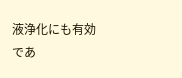液浄化にも有効であ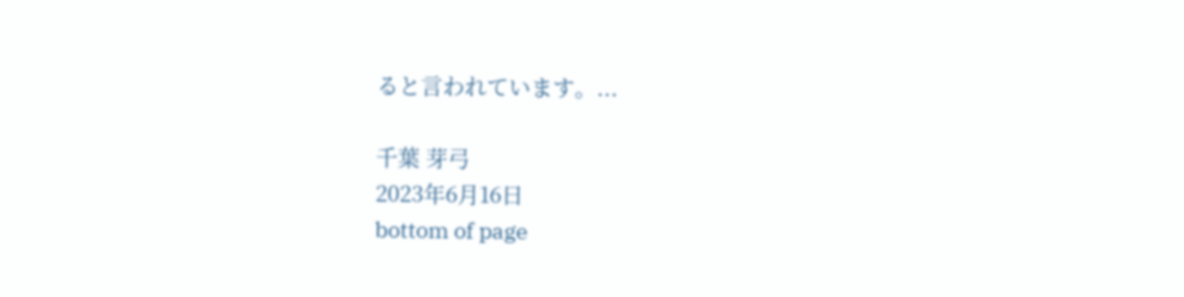ると言われています。...

千葉 芽弓
2023年6月16日
bottom of page